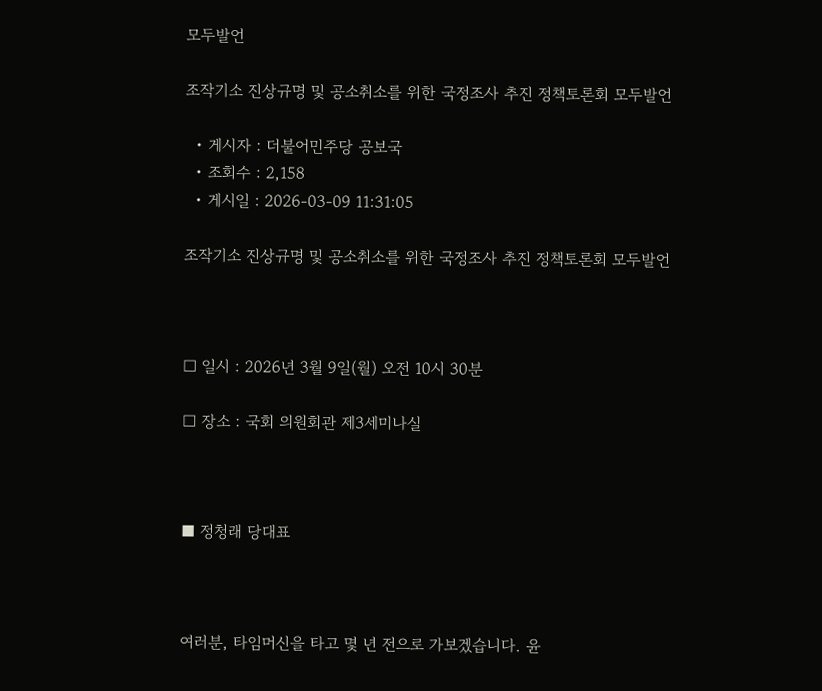모두발언

조작기소 진상규명 및 공소취소를 위한 국정조사 추진 정책토론회 모두발언

  • 게시자 : 더불어민주당 공보국
  • 조회수 : 2,158
  • 게시일 : 2026-03-09 11:31:05

조작기소 진상규명 및 공소취소를 위한 국정조사 추진 정책토론회 모두발언



□ 일시 : 2026년 3월 9일(월) 오전 10시 30분

□ 장소 : 국회 의원회관 제3세미나실



■ 정청래 당대표



여러분, 타임머신을 타고 몇 년 전으로 가보겠습니다. 윤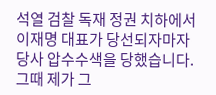석열 검찰 독재 정권 치하에서 이재명 대표가 당선되자마자 당사 압수수색을 당했습니다. 그때 제가 그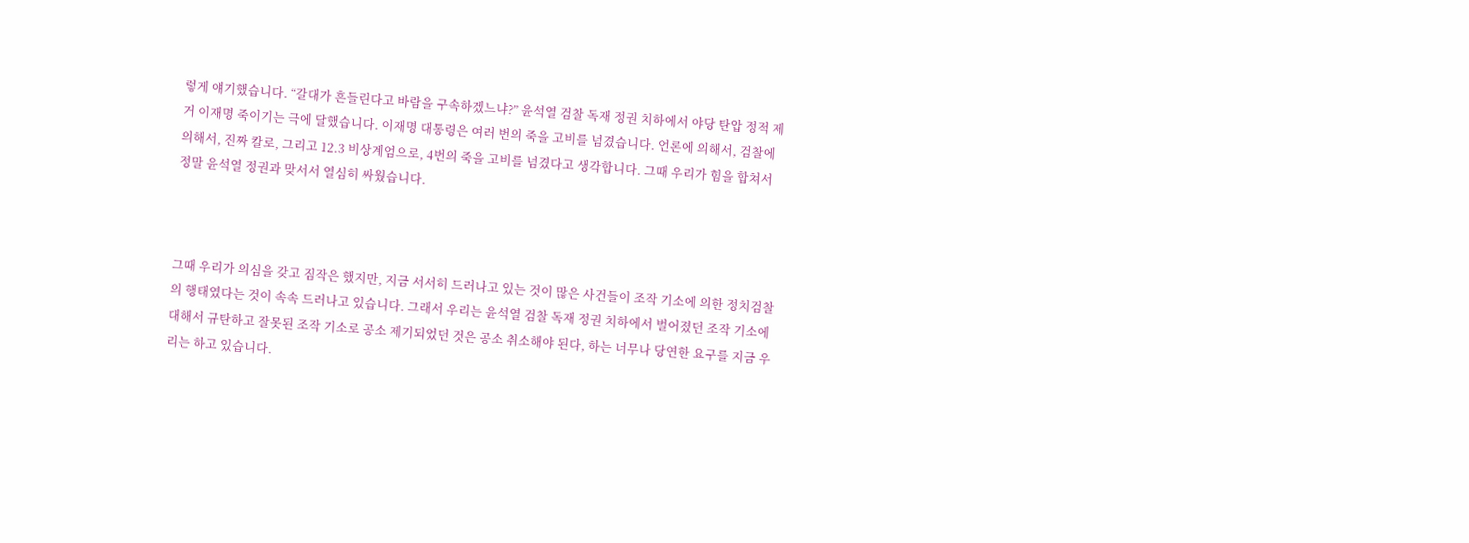렇게 얘기했습니다. “갈대가 흔들린다고 바람을 구속하겠느냐?” 윤석열 검찰 독재 정권 치하에서 야당 탄압 정적 제거 이재명 죽이기는 극에 달했습니다. 이재명 대통령은 여러 번의 죽을 고비를 넘겼습니다. 언론에 의해서, 검찰에 의해서, 진짜 칼로, 그리고 12.3 비상계엄으로, 4번의 죽을 고비를 넘겼다고 생각합니다. 그때 우리가 힘을 합쳐서 정말 윤석열 정권과 맞서서 열심히 싸웠습니다.



그때 우리가 의심을 갖고 짐작은 했지만, 지금 서서히 드러나고 있는 것이 많은 사건들이 조작 기소에 의한 정치검찰의 행태였다는 것이 속속 드러나고 있습니다. 그래서 우리는 윤석열 검찰 독재 정권 치하에서 벌어졌던 조작 기소에 대해서 규탄하고 잘못된 조작 기소로 공소 제기되었던 것은 공소 취소해야 된다, 하는 너무나 당연한 요구를 지금 우리는 하고 있습니다.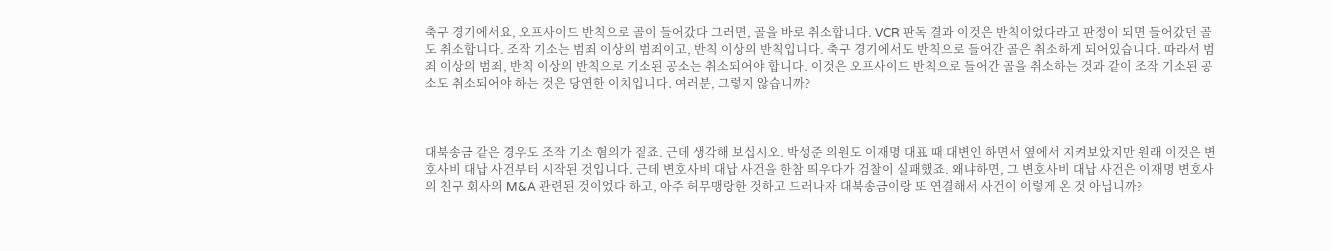축구 경기에서요, 오프사이드 반칙으로 골이 들어갔다 그러면, 골을 바로 취소합니다. VCR 판독 결과 이것은 반칙이었다라고 판정이 되면 들어갔던 골도 취소합니다. 조작 기소는 범죄 이상의 범죄이고, 반칙 이상의 반칙입니다. 축구 경기에서도 반칙으로 들어간 골은 취소하게 되어있습니다. 따라서 범죄 이상의 범죄, 반칙 이상의 반칙으로 기소된 공소는 취소되어야 합니다. 이것은 오프사이드 반칙으로 들어간 골을 취소하는 것과 같이 조작 기소된 공소도 취소되어야 하는 것은 당연한 이치입니다. 여러분, 그렇지 않습니까?



대북송금 같은 경우도 조작 기소 혐의가 짙죠. 근데 생각해 보십시오. 박성준 의원도 이재명 대표 때 대변인 하면서 옆에서 지켜보았지만 원래 이것은 변호사비 대납 사건부터 시작된 것입니다. 근데 변호사비 대납 사건을 한참 띄우다가 검찰이 실패했죠. 왜냐하면, 그 변호사비 대납 사건은 이재명 변호사의 친구 회사의 M&A 관련된 것이었다 하고, 아주 허무맹랑한 것하고 드러나자 대북송금이랑 또 연결해서 사건이 이렇게 온 것 아닙니까?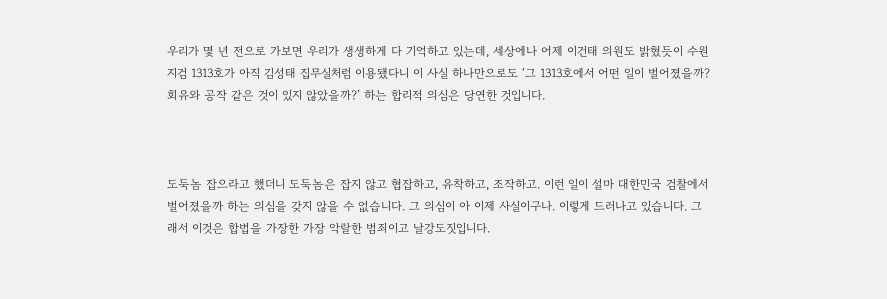우리가 몇 년 전으로 가보면 우리가 생생하게 다 기억하고 있는데, 세상에나 어제 이건태 의원도 밝혔듯이 수원 지검 1313호가 아직 김성태 집무실처럼 이용됐다니 이 사실 하나만으로도 ‘그 1313호에서 어떤 일이 벌어졌을까? 회유와 공작 같은 것이 있지 않았을까?’ 하는 합리적 의심은 당연한 것입니다.



도둑놈 잡으라고 했더니 도둑놈은 잡지 않고 협잡하고, 유착하고, 조작하고. 이런 일이 설마 대한민국 검찰에서 벌어졌을까 하는 의심을 갖지 않을 수 없습니다. 그 의심이 아 이제 사실이구나. 이렇게 드러나고 있습니다. 그래서 이것은 합법을 가장한 가장 악랄한 범죄이고 날강도짓입니다.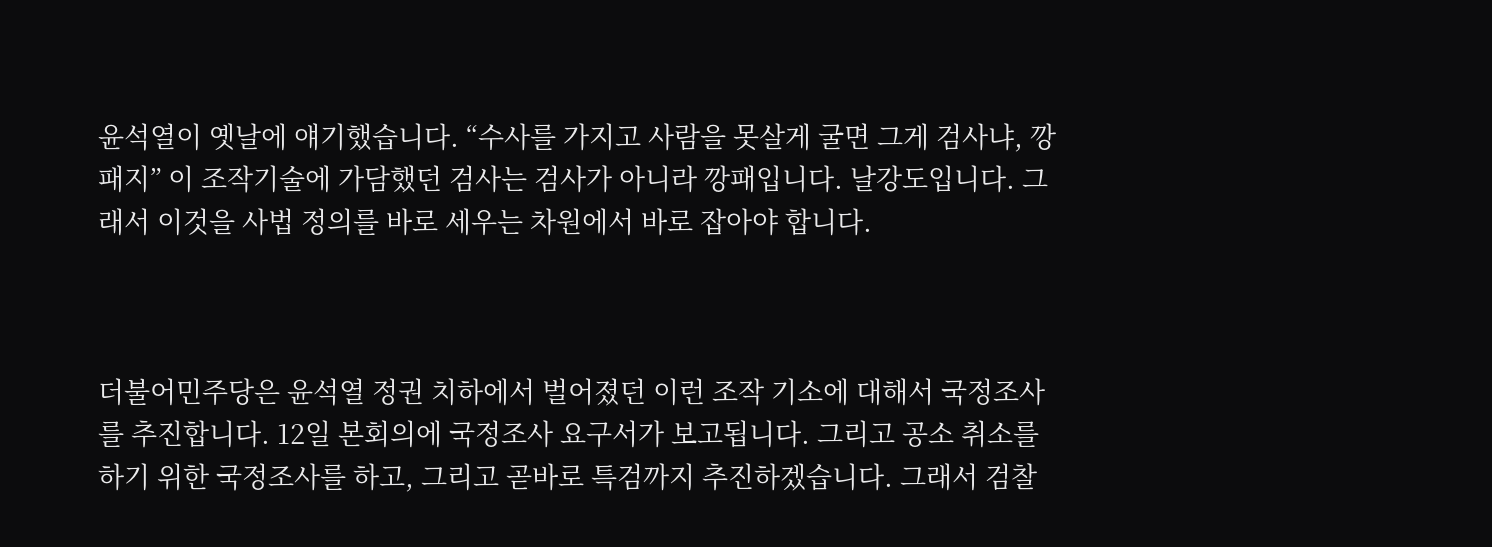윤석열이 옛날에 얘기했습니다. “수사를 가지고 사람을 못살게 굴면 그게 검사냐, 깡패지” 이 조작기술에 가담했던 검사는 검사가 아니라 깡패입니다. 날강도입니다. 그래서 이것을 사법 정의를 바로 세우는 차원에서 바로 잡아야 합니다.



더불어민주당은 윤석열 정권 치하에서 벌어졌던 이런 조작 기소에 대해서 국정조사를 추진합니다. 12일 본회의에 국정조사 요구서가 보고됩니다. 그리고 공소 취소를 하기 위한 국정조사를 하고, 그리고 곧바로 특검까지 추진하겠습니다. 그래서 검찰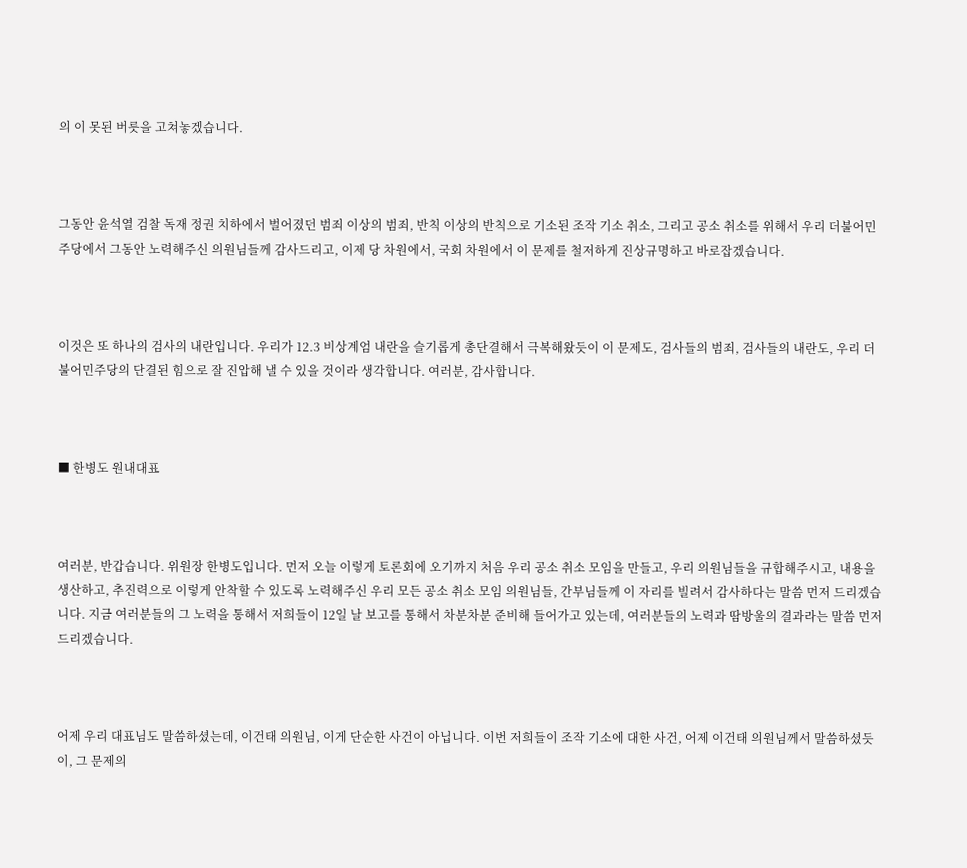의 이 못된 버릇을 고쳐놓겠습니다.



그동안 윤석열 검찰 독재 정권 치하에서 벌어졌던 범죄 이상의 범죄, 반칙 이상의 반칙으로 기소된 조작 기소 취소, 그리고 공소 취소를 위해서 우리 더불어민주당에서 그동안 노력해주신 의원님들께 감사드리고, 이제 당 차원에서, 국회 차원에서 이 문제를 철저하게 진상규명하고 바로잡겠습니다.



이것은 또 하나의 검사의 내란입니다. 우리가 12.3 비상계엄 내란을 슬기롭게 총단결해서 극복해왔듯이 이 문제도, 검사들의 범죄, 검사들의 내란도, 우리 더불어민주당의 단결된 힘으로 잘 진압해 낼 수 있을 것이라 생각합니다. 여러분, 감사합니다.



■ 한병도 원내대표



여러분, 반갑습니다. 위원장 한병도입니다. 먼저 오늘 이렇게 토론회에 오기까지 처음 우리 공소 취소 모임을 만들고, 우리 의원님들을 규합해주시고, 내용을 생산하고, 추진력으로 이렇게 안착할 수 있도록 노력해주신 우리 모든 공소 취소 모임 의원님들, 간부님들께 이 자리를 빌려서 감사하다는 말씀 먼저 드리겠습니다. 지금 여러분들의 그 노력을 통해서 저희들이 12일 날 보고를 통해서 차분차분 준비해 들어가고 있는데, 여러분들의 노력과 땀방울의 결과라는 말씀 먼저 드리겠습니다.



어제 우리 대표님도 말씀하셨는데, 이건태 의원님, 이게 단순한 사건이 아닙니다. 이번 저희들이 조작 기소에 대한 사건, 어제 이건태 의원님께서 말씀하셨듯이, 그 문제의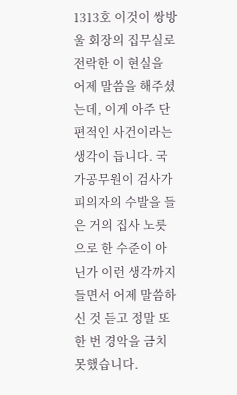1313호 이것이 쌍방울 회장의 집무실로 전락한 이 현실을 어제 말씀을 해주셨는데, 이게 아주 단편적인 사건이라는 생각이 듭니다. 국가공무원이 검사가 피의자의 수발을 들은 거의 집사 노릇으로 한 수준이 아닌가 이런 생각까지 들면서 어제 말씀하신 것 듣고 정말 또 한 번 경악을 금치 못했습니다.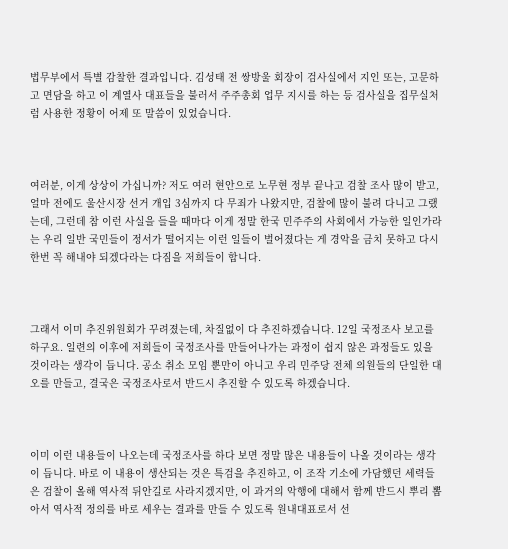법무부에서 특별 감찰한 결과입니다. 김성태 전 쌍방울 회장이 검사실에서 지인 또는, 고문하고 면담을 하고 이 계열사 대표들을 불러서 주주총회 업무 지시를 하는 등 검사실을 집무실처럼 사용한 정황이 어제 또 말씀이 있었습니다.



여러분, 이게 상상이 가십니까? 저도 여러 현안으로 노무현 정부 끝나고 검찰 조사 많이 받고, 얼마 전에도 울산시장 선거 개입 3심까지 다 무죄가 나왔지만, 검찰에 많이 불려 다니고 그랬는데, 그런데 참 이런 사실을 들을 때마다 이게 정말 한국 민주주의 사회에서 가능한 일인가라는 우리 일반 국민들이 정서가 떨어지는 이런 일들이 벌어졌다는 게 경악을 금치 못하고 다시 한번 꼭 해내야 되겠다라는 다짐을 저희들이 합니다.



그래서 이미 추진위원회가 꾸려졌는데, 차질없이 다 추진하겠습니다. 12일 국정조사 보고를 하구요. 일련의 이후에 저희들이 국정조사를 만들어나가는 과정이 쉽지 않은 과정들도 있을 것이라는 생각이 듭니다. 공소 취소 모임 뿐만이 아니고 우리 민주당 전체 의원들의 단일한 대오를 만들고, 결국은 국정조사로서 반드시 추진할 수 있도록 하겠습니다.



이미 이런 내용들이 나오는데 국정조사를 하다 보면 정말 많은 내용들이 나올 것이라는 생각이 듭니다. 바로 이 내용이 생산되는 것은 특검을 추진하고, 이 조작 기소에 가담했던 세력들은 검찰이 올해 역사적 뒤안길로 사라지겠지만, 이 과거의 악행에 대해서 함께 반드시 뿌리 뽑아서 역사적 정의를 바로 세우는 결과를 만들 수 있도록 원내대표로서 선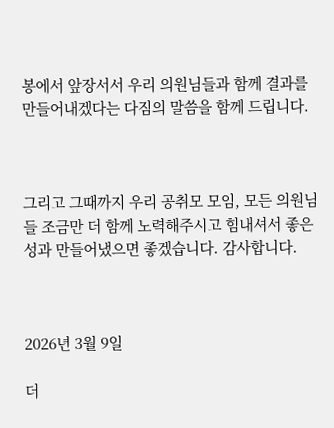봉에서 앞장서서 우리 의원님들과 함께 결과를 만들어내겠다는 다짐의 말씀을 함께 드립니다.



그리고 그때까지 우리 공취모 모임, 모든 의원님들 조금만 더 함께 노력해주시고 힘내셔서 좋은 성과 만들어냈으면 좋겠습니다. 감사합니다.



2026년 3월 9일

더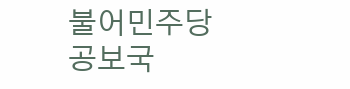불어민주당 공보국